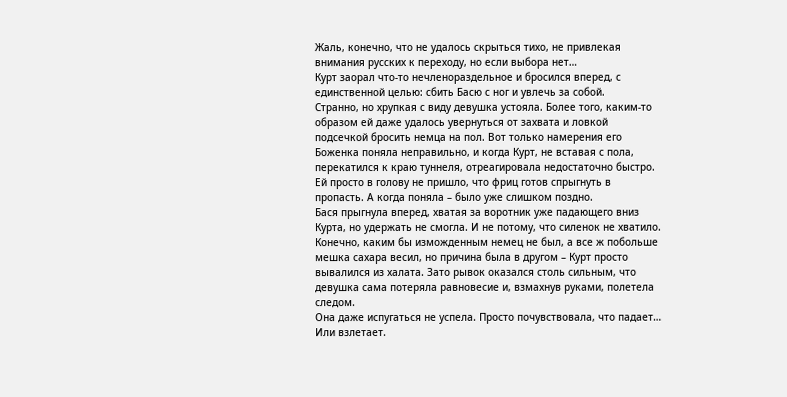Жаль, конечно, что не удалось скрыться тихо, не привлекая внимания русских к переходу, но если выбора нет…
Курт заорал что-то нечленораздельное и бросился вперед, с единственной целью: сбить Басю с ног и увлечь за собой.
Странно, но хрупкая с виду девушка устояла. Более того, каким-то образом ей даже удалось увернуться от захвата и ловкой подсечкой бросить немца на пол. Вот только намерения его Боженка поняла неправильно, и когда Курт, не вставая с пола, перекатился к краю туннеля, отреагировала недостаточно быстро. Ей просто в голову не пришло, что фриц готов спрыгнуть в пропасть. А когда поняла – было уже слишком поздно.
Бася прыгнула вперед, хватая за воротник уже падающего вниз Курта, но удержать не смогла. И не потому, что силенок не хватило. Конечно, каким бы изможденным немец не был, а все ж побольше мешка сахара весил, но причина была в другом – Курт просто вывалился из халата. Зато рывок оказался столь сильным, что девушка сама потеряла равновесие и, взмахнув руками, полетела следом.
Она даже испугаться не успела. Просто почувствовала, что падает… Или взлетает.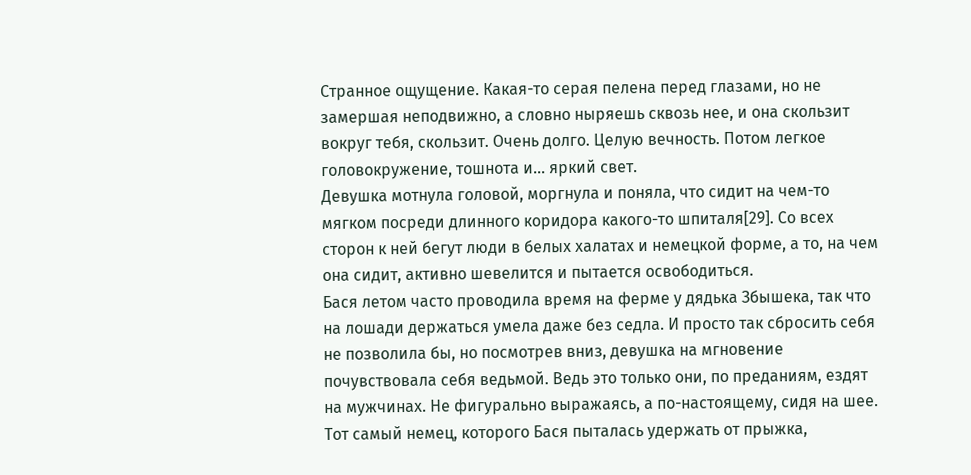Странное ощущение. Какая-то серая пелена перед глазами, но не замершая неподвижно, а словно ныряешь сквозь нее, и она скользит вокруг тебя, скользит. Очень долго. Целую вечность. Потом легкое головокружение, тошнота и… яркий свет.
Девушка мотнула головой, моргнула и поняла, что сидит на чем-то мягком посреди длинного коридора какого-то шпиталя[29]. Со всех сторон к ней бегут люди в белых халатах и немецкой форме, а то, на чем она сидит, активно шевелится и пытается освободиться.
Бася летом часто проводила время на ферме у дядька Збышека, так что на лошади держаться умела даже без седла. И просто так сбросить себя не позволила бы, но посмотрев вниз, девушка на мгновение почувствовала себя ведьмой. Ведь это только они, по преданиям, ездят на мужчинах. Не фигурально выражаясь, а по-настоящему, сидя на шее.
Тот самый немец, которого Бася пыталась удержать от прыжка,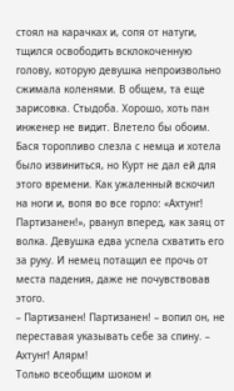стоял на карачках и, сопя от натуги, тщился освободить всклокоченную голову, которую девушка непроизвольно сжимала коленями. В общем, та еще зарисовка. Стыдоба. Хорошо, хоть пан инженер не видит. Влетело бы обоим.
Бася торопливо слезла с немца и хотела было извиниться, но Курт не дал ей для этого времени. Как ужаленный вскочил на ноги и, вопя во все горло: «Ахтунг! Партизанен!», рванул вперед, как заяц от волка. Девушка едва успела схватить его за руку. И немец потащил ее прочь от места падения, даже не почувствовав этого.
– Партизанен! Партизанен! – вопил он, не переставая указывать себе за спину. – Ахтунг! Алярм!
Только всеобщим шоком и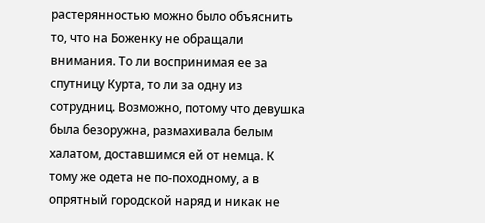растерянностью можно было объяснить то, что на Боженку не обращали внимания. То ли воспринимая ее за спутницу Курта, то ли за одну из сотрудниц. Возможно, потому что девушка была безоружна, размахивала белым халатом, доставшимся ей от немца. К тому же одета не по-походному, а в опрятный городской наряд и никак не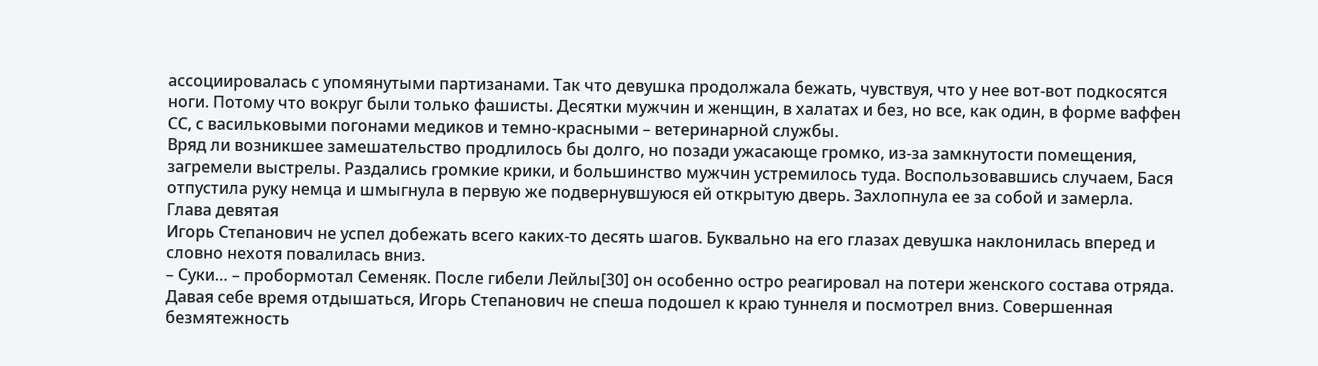ассоциировалась с упомянутыми партизанами. Так что девушка продолжала бежать, чувствуя, что у нее вот-вот подкосятся ноги. Потому что вокруг были только фашисты. Десятки мужчин и женщин, в халатах и без, но все, как один, в форме ваффен СС, с васильковыми погонами медиков и темно-красными – ветеринарной службы.
Вряд ли возникшее замешательство продлилось бы долго, но позади ужасающе громко, из-за замкнутости помещения, загремели выстрелы. Раздались громкие крики, и большинство мужчин устремилось туда. Воспользовавшись случаем, Бася отпустила руку немца и шмыгнула в первую же подвернувшуюся ей открытую дверь. Захлопнула ее за собой и замерла.
Глава девятая
Игорь Степанович не успел добежать всего каких-то десять шагов. Буквально на его глазах девушка наклонилась вперед и словно нехотя повалилась вниз.
– Суки… – пробормотал Семеняк. После гибели Лейлы[30] он особенно остро реагировал на потери женского состава отряда.
Давая себе время отдышаться, Игорь Степанович не спеша подошел к краю туннеля и посмотрел вниз. Совершенная безмятежность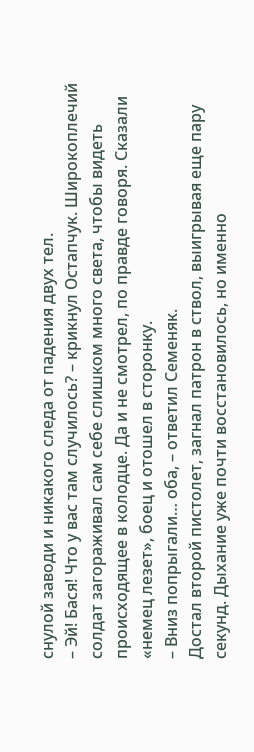снулой заводи и никакого следа от падения двух тел.
– Эй! Бася! Что у вас там случилось? – крикнул Остапчук. Широкоплечий солдат загораживал сам себе слишком много света, чтобы видеть происходящее в колодце. Да и не смотрел, по правде говоря. Сказали «немец лезет», боец и отошел в сторонку.
– Вниз попрыгали… оба, – ответил Семеняк.
Достал второй пистолет, загнал патрон в ствол, выигрывая еще пару секунд. Дыхание уже почти восстановилось, но именно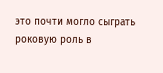это почти могло сыграть роковую роль в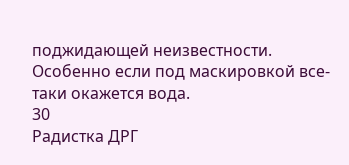поджидающей неизвестности. Особенно если под маскировкой все-таки окажется вода.
30
Радистка ДРГ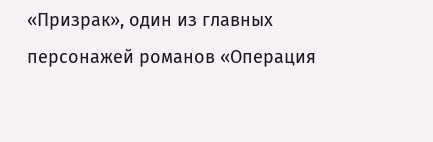«Призрак», один из главных персонажей романов «Операция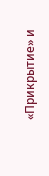«Прикрытие» и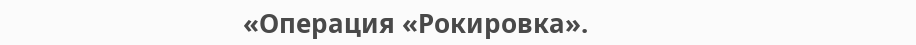«Операция «Рокировка».